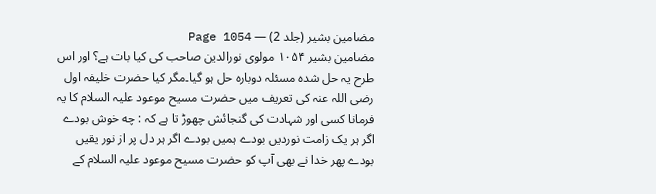مضامین بشیر (جلد 2) — Page 1054
مضامین بشیر ۱۰۵۴ مولوی نورالدین صاحب کی کیا بات ہے؟ اور اس طرح یہ حل شدہ مسئلہ دوبارہ حل ہو گیا۔مگر کیا حضرت خلیفہ اول رضی اللہ عنہ کی تعریف میں حضرت مسیح موعود علیہ السلام کا یہ فرمانا کسی اور شہادت کی گنجائش چھوڑ تا ہے کہ : چه خوش بودے اگر ہر یک زامت نوردیں بودے ہمیں بودے اگر ہر دل پر از نور یقیں بودے پھر خدا نے بھی آپ کو حضرت مسیح موعود علیہ السلام کے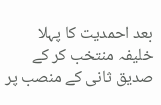بعد احمدیت کا پہلا خلیفہ منتخب کر کے صدیق ثانی کے منصب پر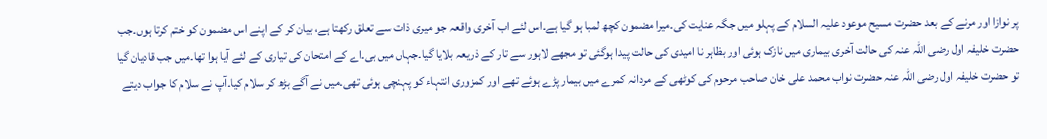پر نوازا اور مرنے کے بعد حضرت مسیح موعود علیہ السلام کے پہلو میں جگہ عنایت کی۔میرا مضمون کچھ لمبا ہو گیا ہے۔اس لئے اب آخری واقعہ جو میری ذات سے تعلق رکھتا ہے، بیان کر کے اپنے اس مضمون کو ختم کرتا ہوں۔جب حضرت خلیفہ اول رضی اللہ عنہ کی حالت آخری بیماری میں نازک ہوئی اور بظاہر نا امیدی کی حالت پیدا ہوگئی تو مجھے لاہور سے تار کے ذریعہ بلایا گیا۔جہاں میں بی۔اے کے امتحان کی تیاری کے لئے آیا ہوا تھا۔میں جب قادیان گیا تو حضرت خلیفہ اول رضی اللہ عنہ حضرت نواب محمد علی خان صاحب مرحوم کی کوٹھی کے مردانہ کمرے میں بیمار پڑے ہوئے تھے اور کمزوری انتہاء کو پہنچی ہوئی تھی۔میں نے آگے بڑھ کر سلام کیا۔آپ نے سلام کا جواب دیتے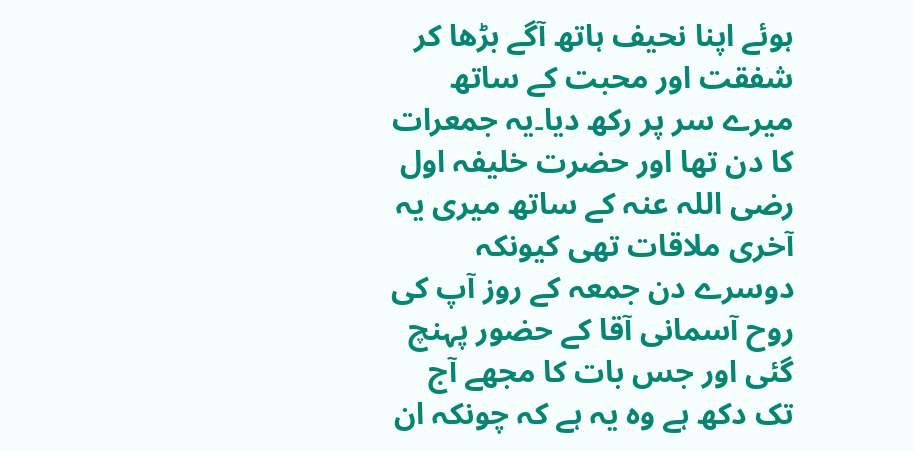ہوئے اپنا نحیف ہاتھ آگے بڑھا کر شفقت اور محبت کے ساتھ میرے سر پر رکھ دیا۔یہ جمعرات کا دن تھا اور حضرت خلیفہ اول رضی اللہ عنہ کے ساتھ میری یہ آخری ملاقات تھی کیونکہ دوسرے دن جمعہ کے روز آپ کی روح آسمانی آقا کے حضور پہنچ گئی اور جس بات کا مجھے آج تک دکھ ہے وہ یہ ہے کہ چونکہ ان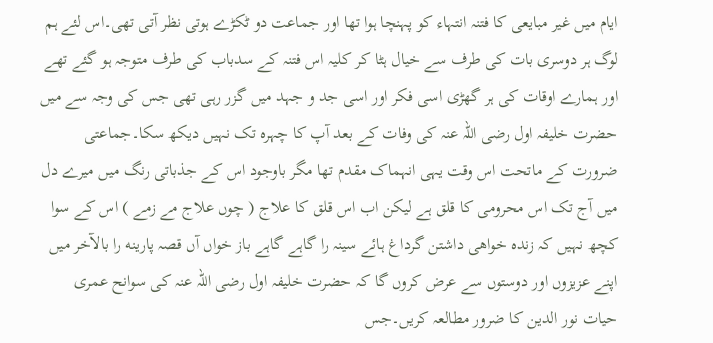ایام میں غیر مبایعی کا فتنہ انتہاء کو پہنچا ہوا تھا اور جماعت دو ٹکڑے ہوتی نظر آتی تھی۔اس لئے ہم لوگ ہر دوسری بات کی طرف سے خیال ہٹا کر کلیہ اس فتنہ کے سدباب کی طرف متوجہ ہو گئے تھے اور ہمارے اوقات کی ہر گھڑی اسی فکر اور اسی جد و جہد میں گزر رہی تھی جس کی وجہ سے میں حضرت خلیفہ اول رضی اللہ عنہ کی وفات کے بعد آپ کا چہرہ تک نہیں دیکھ سکا۔جماعتی ضرورت کے ماتحت اس وقت یہی انہماک مقدم تھا مگر باوجود اس کے جذباتی رنگ میں میرے دل میں آج تک اس محرومی کا قلق ہے لیکن اب اس قلق کا علاج ( چوں علاج مے زمے ) اس کے سوا کچھ نہیں کہ زنده خواهی داشتن گرداغ ہائے سینہ را گاہے گاہے باز خواں آں قصہ پارینه را بالآخر میں اپنے عزیزوں اور دوستوں سے عرض کروں گا کہ حضرت خلیفہ اول رضی اللہ عنہ کی سوانح عمری حیات نور الدین کا ضرور مطالعہ کریں۔جس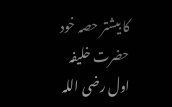کا بیشتر حصہ خود حضرت خلیفہ اول رضی اللہ